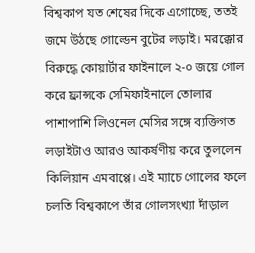বিশ্বকাপ যত শেষের দিকে এগোচ্ছে, ততই জমে উঠছে গোল্ডেন বুটের লড়াই। মরক্কোর বিরুদ্ধে কোয়ার্টার ফাইনালে ২-০ জয়ে গোল করে ফ্রান্সকে সেমিফাইনালে তোলার পাশাপাশি লিওনেল মেসির সঙ্গে ব্যক্তিগত লড়াইটাও আরও আকর্ষণীয় করে তুললেন কিলিয়ান এমবাপ্পে। এই ম্যাচে গোলের ফলে চলতি বিশ্বকাপে তাঁর গোলসংখ্যা দাঁড়াল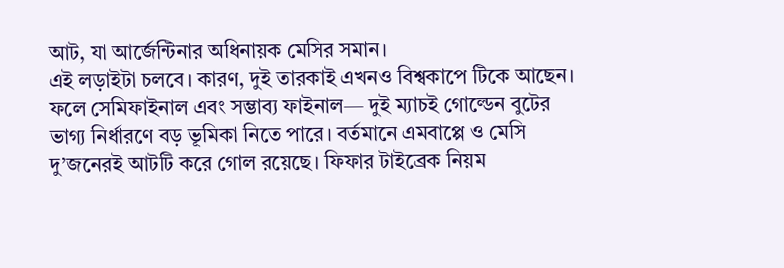আট, যা আর্জেন্টিনার অধিনায়ক মেসির সমান।
এই লড়াইটা চলবে। কারণ, দুই তারকাই এখনও বিশ্বকাপে টিকে আছেন। ফলে সেমিফাইনাল এবং সম্ভাব্য ফাইনাল— দুই ম্যাচই গোল্ডেন বুটের ভাগ্য নির্ধারণে বড় ভূমিকা নিতে পারে। বর্তমানে এমবাপ্পে ও মেসি দু’জনেরই আটটি করে গোল রয়েছে। ফিফার টাইব্রেক নিয়ম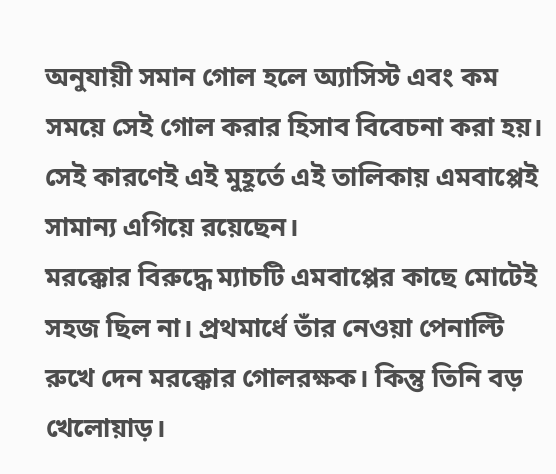অনুযায়ী সমান গোল হলে অ্যাসিস্ট এবং কম সময়ে সেই গোল করার হিসাব বিবেচনা করা হয়। সেই কারণেই এই মুহূর্তে এই তালিকায় এমবাপ্পেই সামান্য এগিয়ে রয়েছেন।
মরক্কোর বিরুদ্ধে ম্যাচটি এমবাপ্পের কাছে মোটেই সহজ ছিল না। প্রথমার্ধে তাঁর নেওয়া পেনাল্টি রুখে দেন মরক্কোর গোলরক্ষক। কিন্তু তিনি বড় খেলোয়াড়।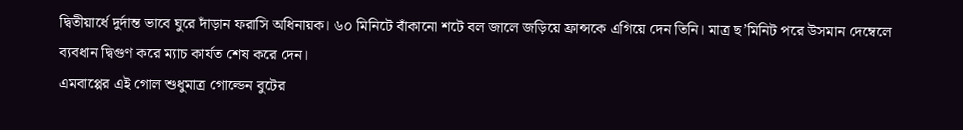দ্বিতীয়ার্ধে দুর্দান্ত ভাবে ঘুরে দাঁড়ান ফরাসি অধিনায়ক। ৬০ মিনিটে বাঁকানো শটে বল জালে জড়িয়ে ফ্রান্সকে এগিয়ে দেন তিনি। মাত্র ছ’মিনিট পরে উসমান দেম্বেলে ব্যবধান দ্বিগুণ করে ম্যাচ কার্যত শেষ করে দেন।
এমবাপ্পের এই গোল শুধুমাত্র গোল্ডেন বুটের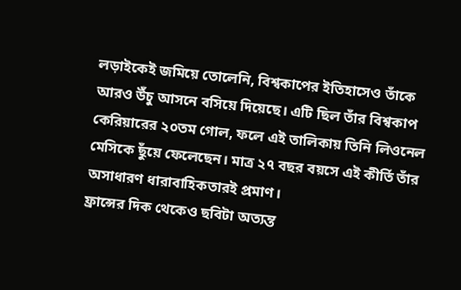লড়াইকেই জমিয়ে তোলেনি, বিশ্বকাপের ইতিহাসেও তাঁকে আরও উঁচু আসনে বসিয়ে দিয়েছে। এটি ছিল তাঁর বিশ্বকাপ কেরিয়ারের ২০তম গোল, ফলে এই তালিকায় তিনি লিওনেল মেসিকে ছুঁয়ে ফেলেছেন। মাত্র ২৭ বছর বয়সে এই কীর্তি তাঁর অসাধারণ ধারাবাহিকতারই প্রমাণ।
ফ্রান্সের দিক থেকেও ছবিটা অত্যন্ত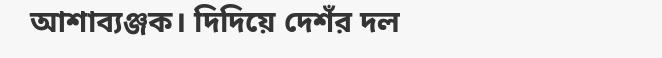আশাব্যঞ্জক। দিদিয়ে দেশঁর দল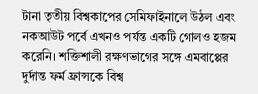টানা তৃতীয় বিশ্বকাপের সেমিফাইনালে উঠল এবং নকআউট পর্বে এখনও পর্যন্ত একটি গোলও হজম করেনি। শক্তিশালী রক্ষণভাগের সঙ্গে এমবাপ্পের দুর্দান্ত ফর্ম ফ্রান্সকে বিশ্ব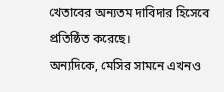খেতাবের অন্যতম দাবিদার হিসেবে প্রতিষ্ঠিত করেছে।
অন্যদিকে, মেসির সামনে এখনও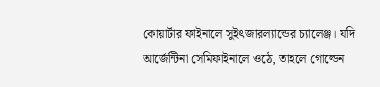কোয়ার্টার ফাইনালে সুইৎজারল্যান্ডের চ্যালেঞ্জ। যদি আর্জেন্টিনা সেমিফাইনালে ওঠে, তাহলে গোল্ডেন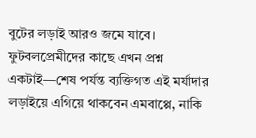বুটের লড়াই আরও জমে যাবে। ফুটবলপ্রেমীদের কাছে এখন প্রশ্ন একটাই—শেষ পর্যন্ত ব্যক্তিগত এই মর্যাদার লড়াইয়ে এগিয়ে থাকবেন এমবাপ্পে, নাকি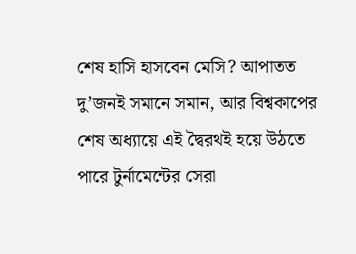শেষ হাসি হাসবেন মেসি? আপাতত দু’জনই সমানে সমান, আর বিশ্বকাপের শেষ অধ্যায়ে এই দ্বৈরথই হয়ে উঠতে পারে টুর্নামেন্টের সেরা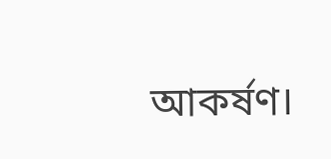আকর্ষণ।